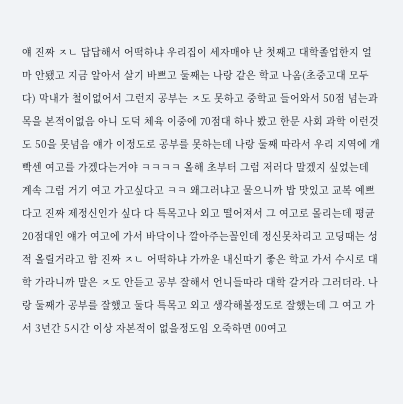얘 진짜 ㅈㄴ 답답해서 어떡하냐 우리집이 세자매야 난 첫째고 대학졸업한지 얼마 안됐고 지금 알아서 살기 바쁘고 둘째는 나랑 같은 학교 나옴(초중고대 모두다) 막내가 철이없어서 그런지 공부는 ㅈ도 못하고 중학교 들어와서 50점 넘는과목을 본적이없음 아니 도덕 체육 이중에 70점대 하나 봤고 한문 사회 과학 이런것도 50을 못넘음 얘가 이정도로 공부를 못하는데 나랑 둘째 따라서 우리 지역에 개빡센 여고를 가겠다는거야 ㅋㅋㅋㅋ 올해 초부터 그럼 저러다 말겠지 싶었는데 계속 그럼 거기 여고 가고싶다고 ㅋㅋ 왜그러냐고 물으니까 밥 맛있고 교복 예쁘다고 진짜 제정신인가 싶다 다 특목고나 외고 떨어져서 그 여고로 몰리는데 평균 20점대인 얘가 여고에 가서 바닥이나 깔아주는꼴인데 정신못차리고 고딩때는 성적 올릴거라고 함 진짜 ㅈㄴ 어떡하냐 가까운 내신따기 좋은 학교 가서 수시로 대학 가라니까 말은 ㅈ도 안듣고 공부 잘해서 언니들따라 대학 갈거라 그러더라. 나랑 둘째가 공부를 잘했고 둘다 특목고 외고 생각해볼정도로 잘했는데 그 여고 가서 3년간 5시간 이상 자본적이 없을정도임 오죽하면 00여고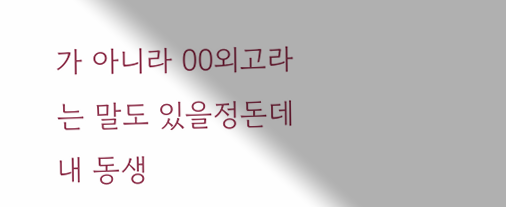가 아니라 00외고라는 말도 있을정돈데 내 동생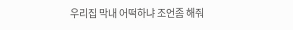우리집 막내 어떡하냐 조언좀 해줘